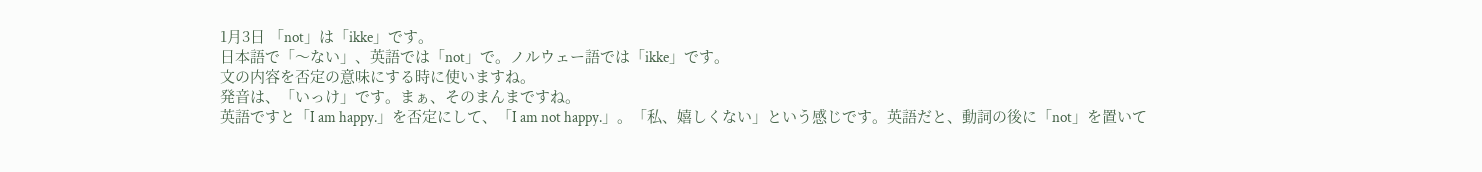1月3日 「not」は「ikke」です。
日本語で「〜ない」、英語では「not」で。ノルウェー語では「ikke」です。
文の内容を否定の意味にする時に使いますね。
発音は、「いっけ」です。まぁ、そのまんまですね。
英語ですと「I am happy.」を否定にして、「I am not happy.」。「私、嬉しくない」という感じです。英語だと、動詞の後に「not」を置いて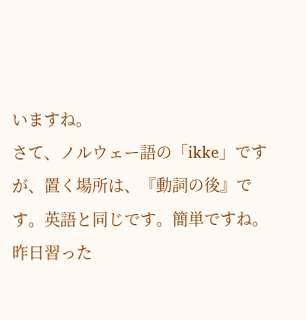いますね。
さて、ノルウェー語の「ikke」ですが、置く場所は、『動詞の後』です。英語と同じです。簡単ですね。
昨日習った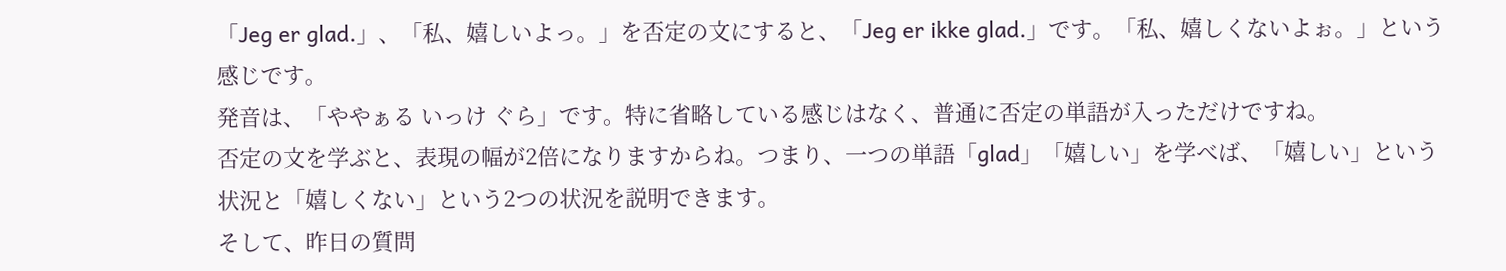「Jeg er glad.」、「私、嬉しいよっ。」を否定の文にすると、「Jeg er ikke glad.」です。「私、嬉しくないよぉ。」という感じです。
発音は、「ややぁる いっけ ぐら」です。特に省略している感じはなく、普通に否定の単語が入っただけですね。
否定の文を学ぶと、表現の幅が2倍になりますからね。つまり、一つの単語「glad」「嬉しい」を学べば、「嬉しい」という状況と「嬉しくない」という2つの状況を説明できます。
そして、昨日の質問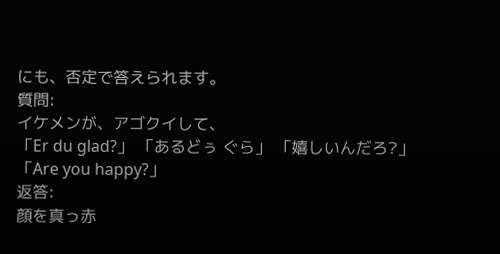にも、否定で答えられます。
質問:
イケメンが、アゴクイして、
「Er du glad?」 「あるどぅ ぐら」 「嬉しいんだろ?」 「Are you happy?」
返答:
顔を真っ赤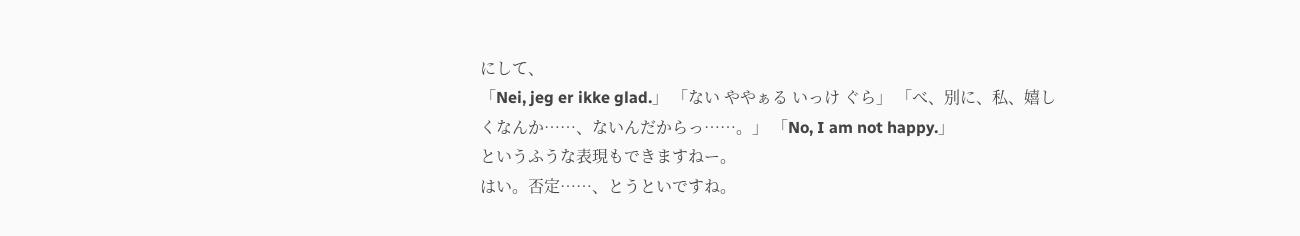にして、
「Nei, jeg er ikke glad.」 「ない ややぁる いっけ ぐら」 「べ、別に、私、嬉しくなんか……、ないんだからっ……。」 「No, I am not happy.」
というふうな表現もできますねー。
はい。否定……、とうといですね。